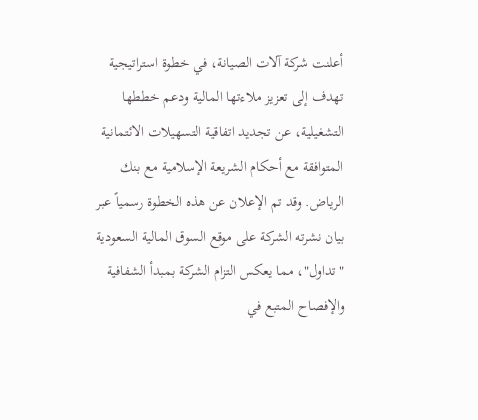أعلنت شركة آلات الصيانة، في خطوة استراتيجية تهدف إلى تعزيز ملاءتها المالية ودعم خططها التشغيلية، عن تجديد اتفاقية التسهيلات الائتمانية المتوافقة مع أحكام الشريعة الإسلامية مع بنك الرياض. وقد تم الإعلان عن هذه الخطوة رسمياً عبر بيان نشرته الشركة على موقع السوق المالية السعودية "تداول"، مما يعكس التزام الشركة بمبدأ الشفافية والإفصاح المتبع في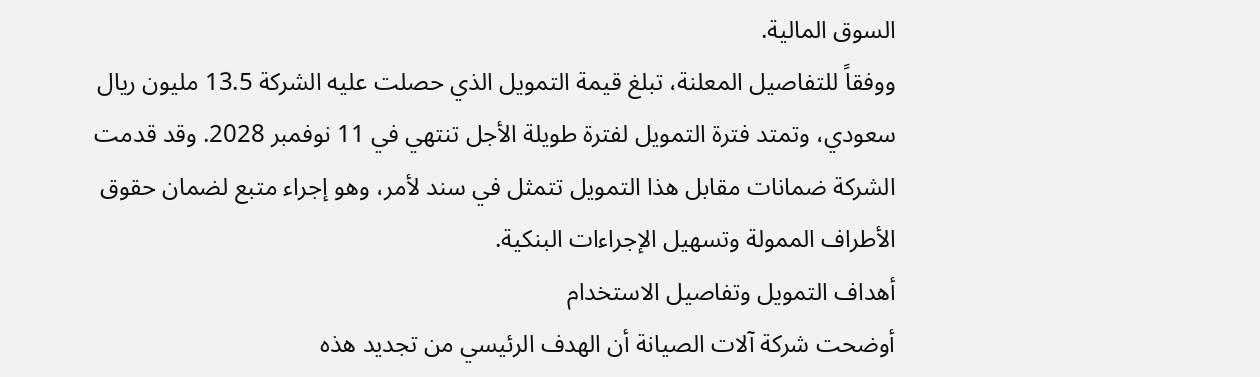السوق المالية.
ووفقاً للتفاصيل المعلنة، تبلغ قيمة التمويل الذي حصلت عليه الشركة 13.5 مليون ريال سعودي، وتمتد فترة التمويل لفترة طويلة الأجل تنتهي في 11 نوفمبر 2028. وقد قدمت الشركة ضمانات مقابل هذا التمويل تتمثل في سند لأمر، وهو إجراء متبع لضمان حقوق الأطراف الممولة وتسهيل الإجراءات البنكية.
أهداف التمويل وتفاصيل الاستخدام
أوضحت شركة آلات الصيانة أن الهدف الرئيسي من تجديد هذه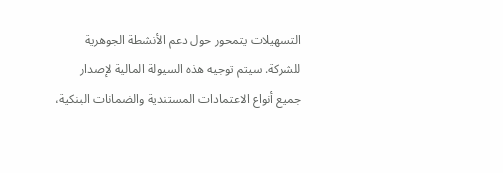التسهيلات يتمحور حول دعم الأنشطة الجوهرية للشركة. سيتم توجيه هذه السيولة المالية لإصدار جميع أنواع الاعتمادات المستندية والضمانات البنكية،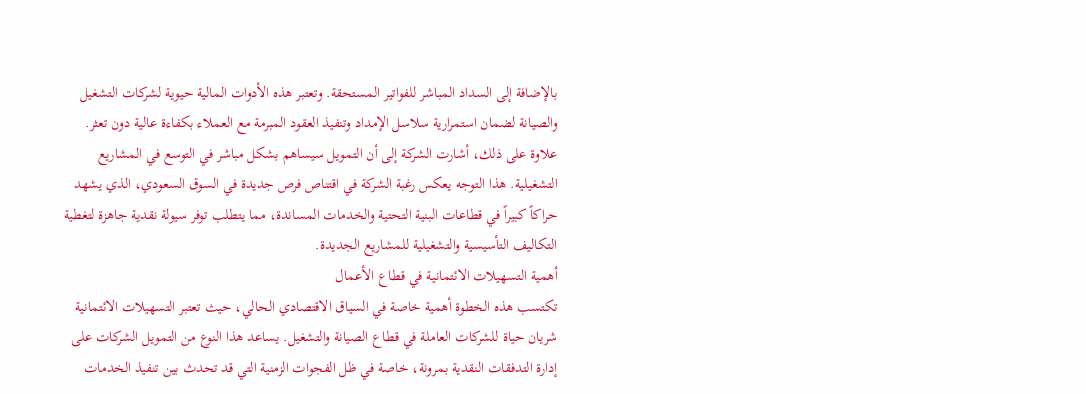بالإضافة إلى السداد المباشر للفواتير المستحقة. وتعتبر هذه الأدوات المالية حيوية لشركات التشغيل والصيانة لضمان استمرارية سلاسل الإمداد وتنفيذ العقود المبرمة مع العملاء بكفاءة عالية دون تعثر.
علاوة على ذلك، أشارت الشركة إلى أن التمويل سيساهم بشكل مباشر في التوسع في المشاريع التشغيلية. هذا التوجه يعكس رغبة الشركة في اقتناص فرص جديدة في السوق السعودي، الذي يشهد حراكاً كبيراً في قطاعات البنية التحتية والخدمات المساندة، مما يتطلب توفر سيولة نقدية جاهزة لتغطية التكاليف التأسيسية والتشغيلية للمشاريع الجديدة.
أهمية التسهيلات الائتمانية في قطاع الأعمال
تكتسب هذه الخطوة أهمية خاصة في السياق الاقتصادي الحالي، حيث تعتبر التسهيلات الائتمانية شريان حياة للشركات العاملة في قطاع الصيانة والتشغيل. يساعد هذا النوع من التمويل الشركات على إدارة التدفقات النقدية بمرونة، خاصة في ظل الفجوات الزمنية التي قد تحدث بين تنفيذ الخدمات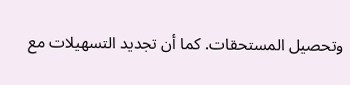وتحصيل المستحقات. كما أن تجديد التسهيلات مع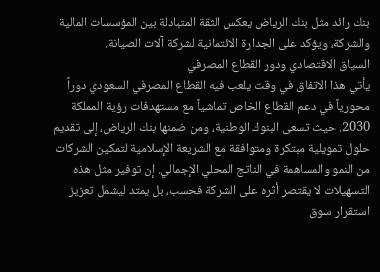بنك رائد مثل بنك الرياض يعكس الثقة المتبادلة بين المؤسسات المالية والشركة، ويؤكد على الجدارة الائتمانية لشركة آلات الصيانة.
السياق الاقتصادي ودور القطاع المصرفي
يأتي هذا الاتفاق في وقت يلعب فيه القطاع المصرفي السعودي دوراً محورياً في دعم القطاع الخاص تماشياً مع مستهدفات رؤية المملكة 2030. حيث تسعى البنوك الوطنية، ومن ضمنها بنك الرياض، إلى تقديم حلول تمويلية مبتكرة ومتوافقة مع الشريعة الإسلامية لتمكين الشركات من النمو والمساهمة في الناتج المحلي الإجمالي. إن توفير مثل هذه التسهيلات لا يقتصر أثره على الشركة فحسب، بل يمتد ليشمل تعزيز استقرار سوق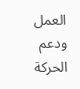العمل ودعم الحركة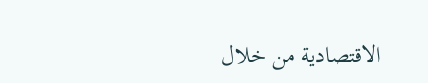الاقتصادية من خلال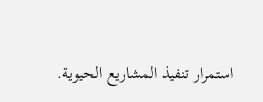استمرار تنفيذ المشاريع الحيوية.